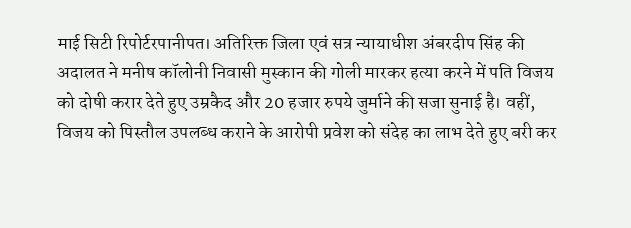माई सिटी रिपोर्टरपानीपत। अतिरिक्त जिला एवं सत्र न्यायाधीश अंबरदीप सिंह की अदालत ने मनीष कॉलोनी निवासी मुस्कान की गोली मारकर हत्या करने में पति विजय को दोषी करार देते हुए उम्रकैद और 20 हजार रुपये जुर्माने की सजा सुनाई है। वहीं, विजय को पिस्तौल उपलब्ध कराने के आरोपी प्रवेश को संदेह का लाभ देते हुए बरी कर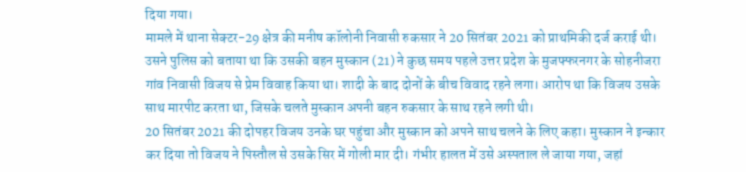दिया गया।
मामले में थाना सेक्टर-29 क्षेत्र की मनीष कॉलोनी निवासी रुकसार ने 20 सितंबर 2021 को प्राथमिकी दर्ज कराई थी। उसने पुलिस को बताया था कि उसकी बहन मुस्कान (21) ने कुछ समय पहले उत्तर प्रदेश के मुजफ्फरनगर के सोहनीजरा गांव निवासी विजय से प्रेम विवाह किया था। शादी के बाद दोनों के बीच विवाद रहने लगा। आरोप था कि विजय उसके साथ मारपीट करता था, जिसके चलते मुस्कान अपनी बहन रुकसार के साथ रहने लगी थी।
20 सितंबर 2021 की दोपहर विजय उनके घर पहुंचा और मुस्कान को अपने साथ चलने के लिए कहा। मुस्कान ने इन्कार कर दिया तो विजय ने पिस्तौल से उसके सिर में गोली मार दी। गंभीर हालत में उसे अस्पताल ले जाया गया, जहां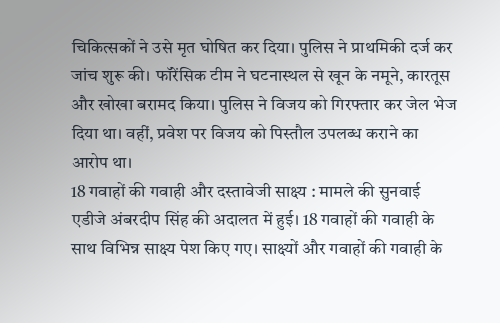चिकित्सकों ने उसे मृत घोषित कर दिया। पुलिस ने प्राथमिकी दर्ज कर जांच शुरू की। फॉरेंसिक टीम ने घटनास्थल से खून के नमूने, कारतूस और खोखा बरामद किया। पुलिस ने विजय को गिरफ्तार कर जेल भेज दिया था। वहीं, प्रवेश पर विजय को पिस्तौल उपलब्ध कराने का आरोप था।
18 गवाहों की गवाही और दस्तावेजी साक्ष्य : मामले की सुनवाई एडीजे अंबरदीप सिंह की अदालत में हुई। 18 गवाहों की गवाही के साथ विभिन्न साक्ष्य पेश किए गए। साक्ष्यों और गवाहों की गवाही के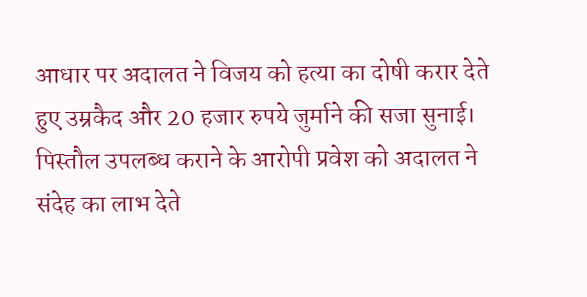आधार पर अदालत ने विजय को हत्या का दोषी करार देते हुए उम्रकैद और 20 हजार रुपये जुर्माने की सजा सुनाई। पिस्तौल उपलब्ध कराने के आरोपी प्रवेश को अदालत ने संदेह का लाभ देते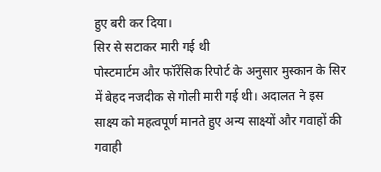हुए बरी कर दिया।
सिर से सटाकर मारी गई थी
पोस्टमार्टम और फॉरेंसिक रिपोर्ट के अनुसार मुस्कान के सिर में बेहद नजदीक से गोली मारी गई थी। अदालत ने इस साक्ष्य को महत्वपूर्ण मानते हुए अन्य साक्ष्यों और गवाहों की गवाही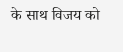के साथ विजय को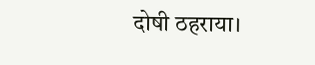दोषी ठहराया।